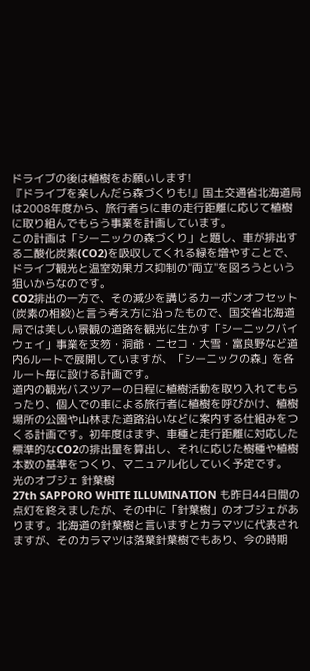ドライブの後は植樹をお願いします!
『ドライブを楽しんだら森づくりも!』国土交通省北海道局は2008年度から、旅行者らに車の走行距離に応じて植樹に取り組んでもらう事業を計画しています。
この計画は「シーニックの森づくり」と題し、車が排出する二酸化炭素(CO2)を吸収してくれる緑を増やすことで、ドライブ観光と温室効果ガス抑制の"両立"を図ろうという狙いからなのです。
CO2排出の一方で、その減少を講じるカーボンオフセット(炭素の相殺)と言う考え方に沿ったもので、国交省北海道局では美しい景観の道路を観光に生かす「シーニックバイウェイ」事業を支笏・洞爺・ニセコ・大雪・富良野など道内6ルートで展開していますが、「シーニックの森」を各ルート毎に設ける計画です。
道内の観光バスツアーの日程に植樹活動を取り入れてもらったり、個人での車による旅行者に植樹を呼びかけ、植樹場所の公園や山林また道路沿いなどに案内する仕組みをつくる計画です。初年度はまず、車種と走行距離に対応した標準的なCO2の排出量を算出し、それに応じた樹種や植樹本数の基準をつくり、マニュアル化していく予定です。
光のオブジェ 針葉樹
27th SAPPORO WHITE ILLUMINATION も昨日44日間の点灯を終えましたが、その中に「針葉樹」のオブジェがあります。北海道の針葉樹と言いますとカラマツに代表されますが、そのカラマツは落葉針葉樹でもあり、今の時期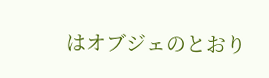はオブジェのとおり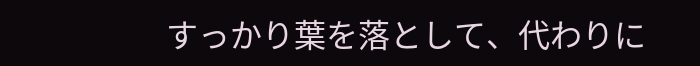すっかり葉を落として、代わりに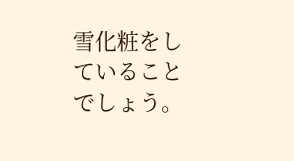雪化粧をしていることでしょう。